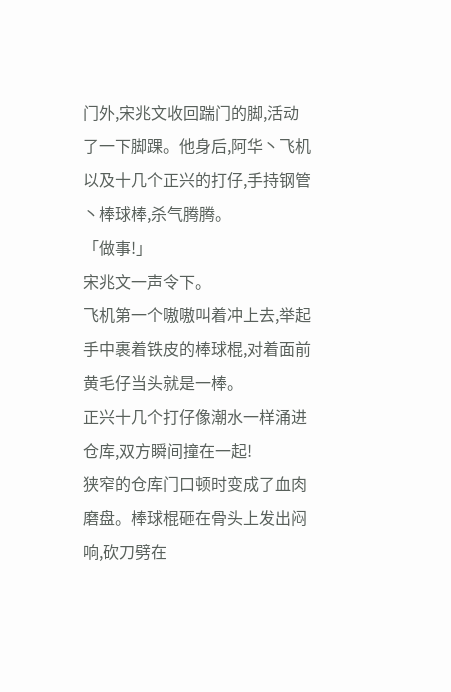门外,宋兆文收回踹门的脚,活动了一下脚踝。他身后,阿华丶飞机以及十几个正兴的打仔,手持钢管丶棒球棒,杀气腾腾。
「做事!」
宋兆文一声令下。
飞机第一个嗷嗷叫着冲上去,举起手中裹着铁皮的棒球棍,对着面前黄毛仔当头就是一棒。
正兴十几个打仔像潮水一样涌进仓库,双方瞬间撞在一起!
狭窄的仓库门口顿时变成了血肉磨盘。棒球棍砸在骨头上发出闷响,砍刀劈在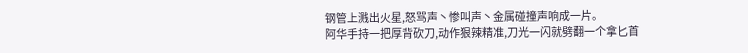钢管上溅出火星,怒骂声丶惨叫声丶金属碰撞声响成一片。
阿华手持一把厚背砍刀,动作狠辣精准,刀光一闪就劈翻一个拿匕首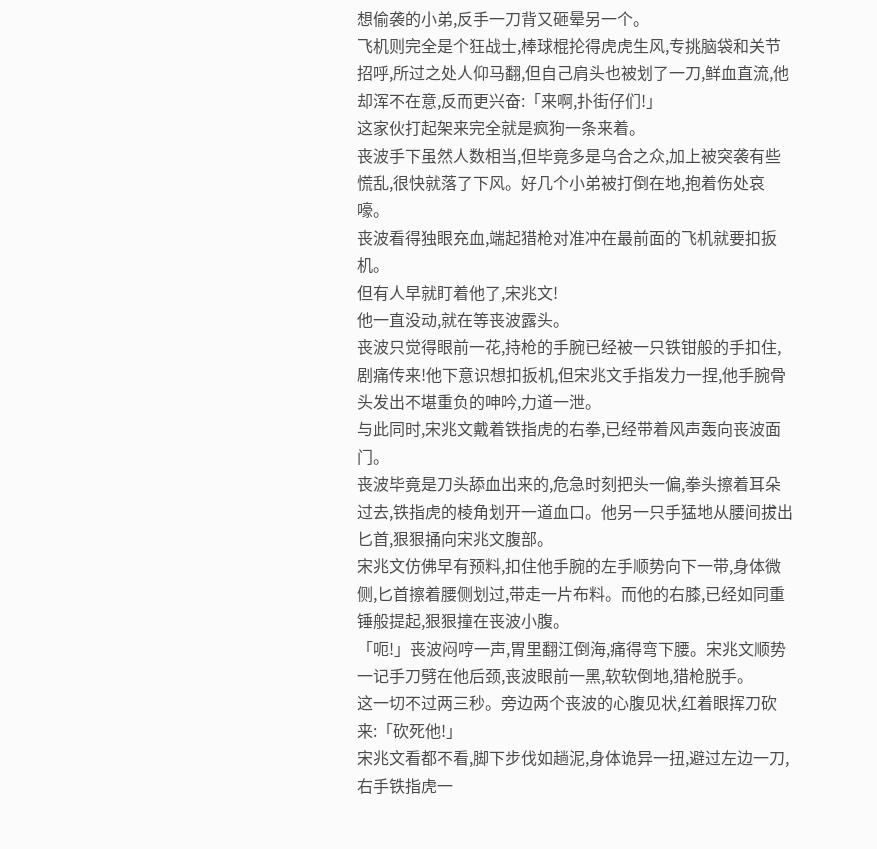想偷袭的小弟,反手一刀背又砸晕另一个。
飞机则完全是个狂战士,棒球棍抡得虎虎生风,专挑脑袋和关节招呼,所过之处人仰马翻,但自己肩头也被划了一刀,鲜血直流,他却浑不在意,反而更兴奋:「来啊,扑街仔们!」
这家伙打起架来完全就是疯狗一条来着。
丧波手下虽然人数相当,但毕竟多是乌合之众,加上被突袭有些慌乱,很快就落了下风。好几个小弟被打倒在地,抱着伤处哀嚎。
丧波看得独眼充血,端起猎枪对准冲在最前面的飞机就要扣扳机。
但有人早就盯着他了,宋兆文!
他一直没动,就在等丧波露头。
丧波只觉得眼前一花,持枪的手腕已经被一只铁钳般的手扣住,剧痛传来!他下意识想扣扳机,但宋兆文手指发力一捏,他手腕骨头发出不堪重负的呻吟,力道一泄。
与此同时,宋兆文戴着铁指虎的右拳,已经带着风声轰向丧波面门。
丧波毕竟是刀头舔血出来的,危急时刻把头一偏,拳头擦着耳朵过去,铁指虎的棱角划开一道血口。他另一只手猛地从腰间拔出匕首,狠狠捅向宋兆文腹部。
宋兆文仿佛早有预料,扣住他手腕的左手顺势向下一带,身体微侧,匕首擦着腰侧划过,带走一片布料。而他的右膝,已经如同重锤般提起,狠狠撞在丧波小腹。
「呃!」丧波闷哼一声,胃里翻江倒海,痛得弯下腰。宋兆文顺势一记手刀劈在他后颈,丧波眼前一黑,软软倒地,猎枪脱手。
这一切不过两三秒。旁边两个丧波的心腹见状,红着眼挥刀砍来:「砍死他!」
宋兆文看都不看,脚下步伐如趟泥,身体诡异一扭,避过左边一刀,右手铁指虎一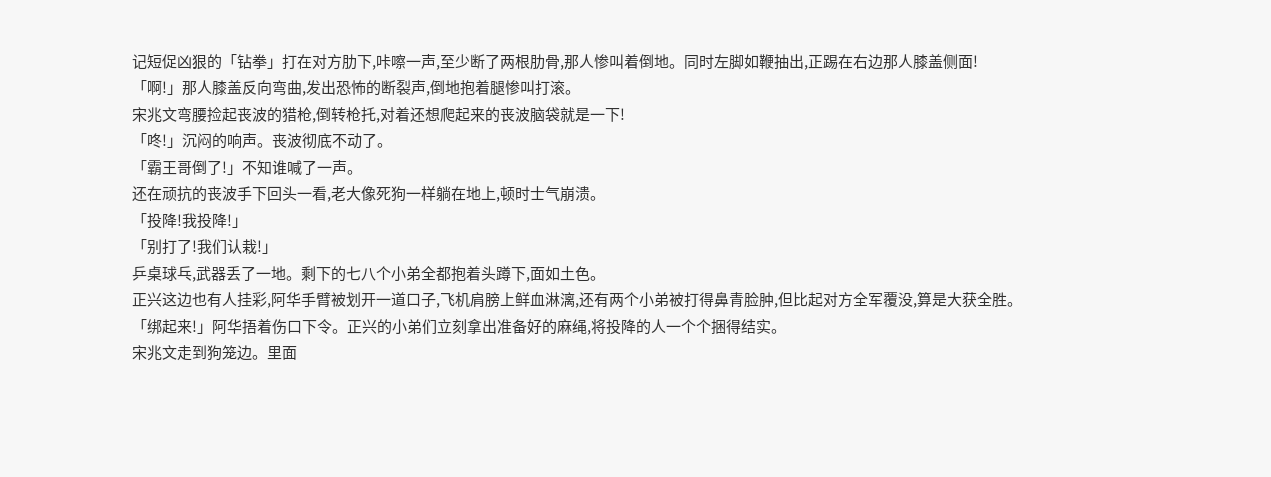记短促凶狠的「钻拳」打在对方肋下,咔嚓一声,至少断了两根肋骨,那人惨叫着倒地。同时左脚如鞭抽出,正踢在右边那人膝盖侧面!
「啊!」那人膝盖反向弯曲,发出恐怖的断裂声,倒地抱着腿惨叫打滚。
宋兆文弯腰捡起丧波的猎枪,倒转枪托,对着还想爬起来的丧波脑袋就是一下!
「咚!」沉闷的响声。丧波彻底不动了。
「霸王哥倒了!」不知谁喊了一声。
还在顽抗的丧波手下回头一看,老大像死狗一样躺在地上,顿时士气崩溃。
「投降!我投降!」
「别打了!我们认栽!」
乒桌球乓,武器丢了一地。剩下的七八个小弟全都抱着头蹲下,面如土色。
正兴这边也有人挂彩,阿华手臂被划开一道口子,飞机肩膀上鲜血淋漓,还有两个小弟被打得鼻青脸肿,但比起对方全军覆没,算是大获全胜。
「绑起来!」阿华捂着伤口下令。正兴的小弟们立刻拿出准备好的麻绳,将投降的人一个个捆得结实。
宋兆文走到狗笼边。里面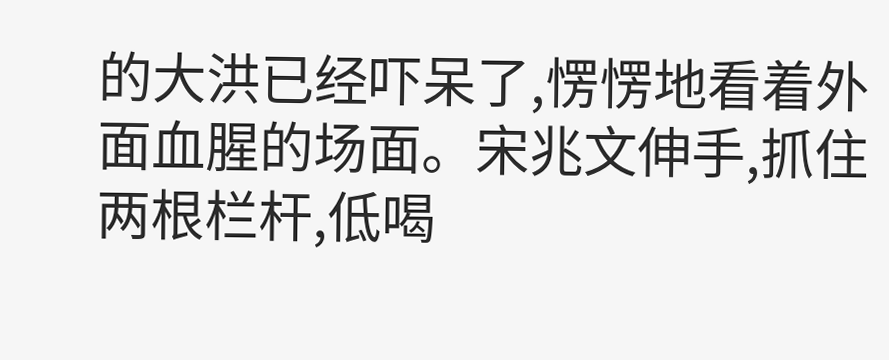的大洪已经吓呆了,愣愣地看着外面血腥的场面。宋兆文伸手,抓住两根栏杆,低喝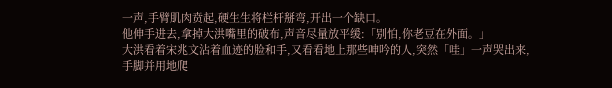一声,手臂肌肉贲起,硬生生将栏杆掰弯,开出一个缺口。
他伸手进去,拿掉大洪嘴里的破布,声音尽量放平缓:「别怕,你老豆在外面。」
大洪看着宋兆文沾着血迹的脸和手,又看看地上那些呻吟的人,突然「哇」一声哭出来,手脚并用地爬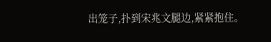出笼子,扑到宋兆文腿边,紧紧抱住。